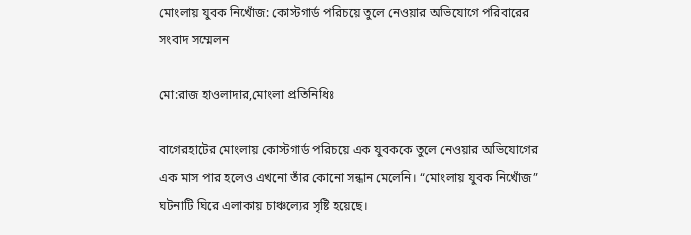মোংলায় যুবক নিখোঁজ: কোস্টগার্ড পরিচয়ে তুলে নেওয়ার অভিযোগে পরিবারের সংবাদ সম্মেলন

মো:রাজ হাওলাদার,মোংলা প্রতিনিধিঃ

বাগেরহাটের মোংলায় কোস্টগার্ড পরিচয়ে এক যুবককে তুলে নেওয়ার অভিযোগের এক মাস পার হলেও এখনো তাঁর কোনো সন্ধান মেলেনি। “মোংলায় যুবক নিখোঁজ” ঘটনাটি ঘিরে এলাকায় চাঞ্চল্যের সৃষ্টি হয়েছে।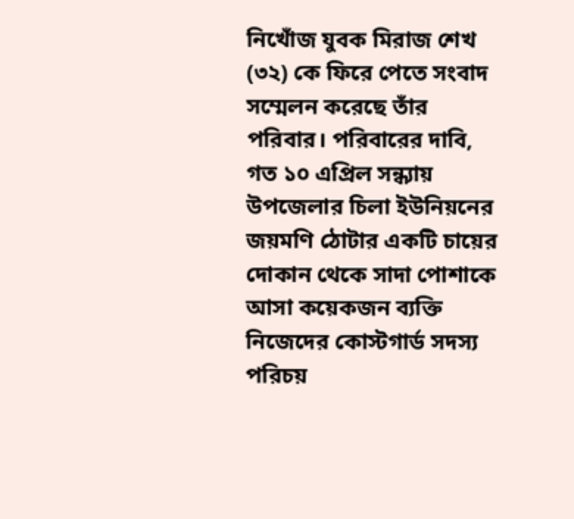নিখোঁজ যুবক মিরাজ শেখ (৩২) কে ফিরে পেতে সংবাদ সম্মেলন করেছে তাঁর পরিবার। পরিবারের দাবি, গত ১০ এপ্রিল সন্ধ্যায় উপজেলার চিলা ইউনিয়নের জয়মণি ঠোটার একটি চায়ের দোকান থেকে সাদা পোশাকে আসা কয়েকজন ব্যক্তি নিজেদের কোস্টগার্ড সদস্য পরিচয়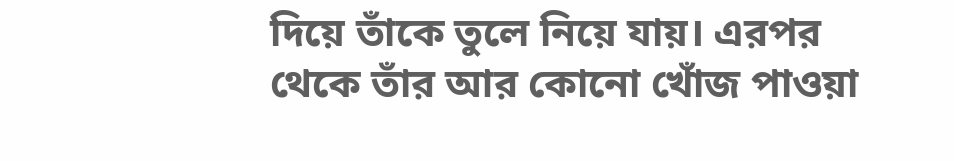দিয়ে তাঁকে তুলে নিয়ে যায়। এরপর থেকে তাঁর আর কোনো খোঁজ পাওয়া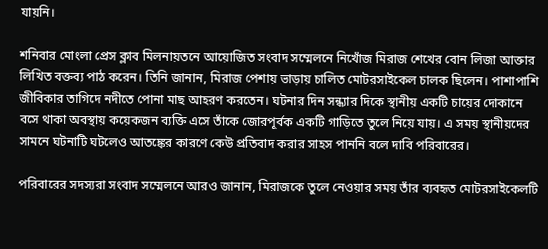যায়নি।

শনিবার মোংলা প্রেস ক্লাব মিলনায়তনে আয়োজিত সংবাদ সম্মেলনে নিখোঁজ মিরাজ শেখের বোন লিজা আক্তার লিখিত বক্তব্য পাঠ করেন। তিনি জানান, মিরাজ পেশায় ভাড়ায় চালিত মোটরসাইকেল চালক ছিলেন। পাশাপাশি জীবিকার তাগিদে নদীতে পোনা মাছ আহরণ করতেন। ঘটনার দিন সন্ধ্যার দিকে স্থানীয় একটি চায়ের দোকানে বসে থাকা অবস্থায় কয়েকজন ব্যক্তি এসে তাঁকে জোরপূর্বক একটি গাড়িতে তুলে নিয়ে যায়। এ সময় স্থানীয়দের সামনে ঘটনাটি ঘটলেও আতঙ্কের কারণে কেউ প্রতিবাদ করার সাহস পাননি বলে দাবি পরিবারের।

পরিবারের সদস্যরা সংবাদ সম্মেলনে আরও জানান, মিরাজকে তুলে নেওয়ার সময় তাঁর ব্যবহৃত মোটরসাইকেলটি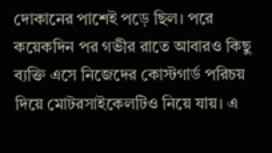দোকানের পাশেই পড়ে ছিল। পরে কয়েকদিন পর গভীর রাতে আবারও কিছু ব্যক্তি এসে নিজেদের কোস্টগার্ড পরিচয় দিয়ে মোটরসাইকেলটিও নিয়ে যায়। এ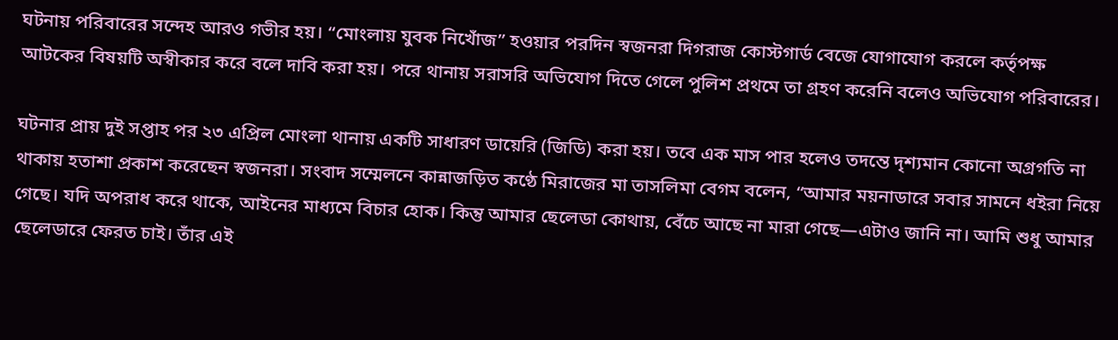ঘটনায় পরিবারের সন্দেহ আরও গভীর হয়। “মোংলায় যুবক নিখোঁজ” হওয়ার পরদিন স্বজনরা দিগরাজ কোস্টগার্ড বেজে যোগাযোগ করলে কর্তৃপক্ষ আটকের বিষয়টি অস্বীকার করে বলে দাবি করা হয়। পরে থানায় সরাসরি অভিযোগ দিতে গেলে পুলিশ প্রথমে তা গ্রহণ করেনি বলেও অভিযোগ পরিবারের।

ঘটনার প্রায় দুই সপ্তাহ পর ২৩ এপ্রিল মোংলা থানায় একটি সাধারণ ডায়েরি (জিডি) করা হয়। তবে এক মাস পার হলেও তদন্তে দৃশ্যমান কোনো অগ্রগতি না থাকায় হতাশা প্রকাশ করেছেন স্বজনরা। সংবাদ সম্মেলনে কান্নাজড়িত কণ্ঠে মিরাজের মা তাসলিমা বেগম বলেন, “আমার ময়নাডারে সবার সামনে ধইরা নিয়ে গেছে। যদি অপরাধ করে থাকে, আইনের মাধ্যমে বিচার হোক। কিন্তু আমার ছেলেডা কোথায়, বেঁচে আছে না মারা গেছে—এটাও জানি না। আমি শুধু আমার ছেলেডারে ফেরত চাই। তাঁর এই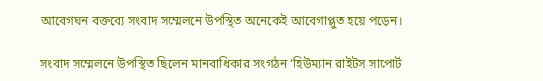আবেগঘন বক্তব্যে সংবাদ সম্মেলনে উপস্থিত অনেকেই আবেগাপ্লুত হয়ে পড়েন।

সংবাদ সম্মেলনে উপস্থিত ছিলেন মানবাধিকার সংগঠন ‘হিউম্যান রাইটস সাপোর্ট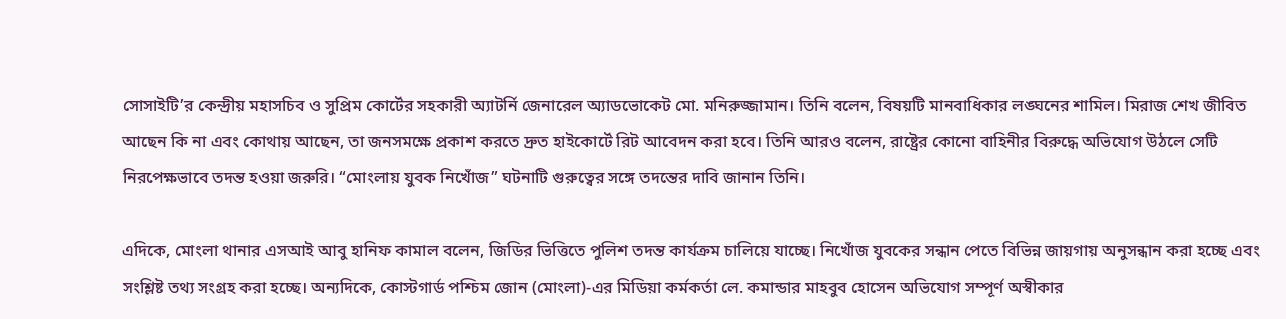সোসাইটি’র কেন্দ্রীয় মহাসচিব ও সুপ্রিম কোর্টের সহকারী অ্যাটর্নি জেনারেল অ্যাডভোকেট মো. মনিরুজ্জামান। তিনি বলেন, বিষয়টি মানবাধিকার লঙ্ঘনের শামিল। মিরাজ শেখ জীবিত আছেন কি না এবং কোথায় আছেন, তা জনসমক্ষে প্রকাশ করতে দ্রুত হাইকোর্টে রিট আবেদন করা হবে। তিনি আরও বলেন, রাষ্ট্রের কোনো বাহিনীর বিরুদ্ধে অভিযোগ উঠলে সেটি নিরপেক্ষভাবে তদন্ত হওয়া জরুরি। “মোংলায় যুবক নিখোঁজ” ঘটনাটি গুরুত্বের সঙ্গে তদন্তের দাবি জানান তিনি।

এদিকে, মোংলা থানার এসআই আবু হানিফ কামাল বলেন, জিডির ভিত্তিতে পুলিশ তদন্ত কার্যক্রম চালিয়ে যাচ্ছে। নিখোঁজ যুবকের সন্ধান পেতে বিভিন্ন জায়গায় অনুসন্ধান করা হচ্ছে এবং সংশ্লিষ্ট তথ্য সংগ্রহ করা হচ্ছে। অন্যদিকে, কোস্টগার্ড পশ্চিম জোন (মোংলা)-এর মিডিয়া কর্মকর্তা লে. কমান্ডার মাহবুব হোসেন অভিযোগ সম্পূর্ণ অস্বীকার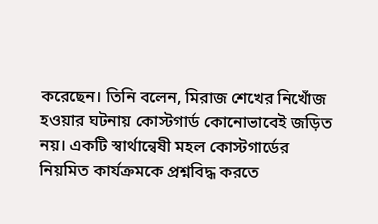করেছেন। তিনি বলেন, মিরাজ শেখের নিখোঁজ হওয়ার ঘটনায় কোস্টগার্ড কোনোভাবেই জড়িত নয়। একটি স্বার্থান্বেষী মহল কোস্টগার্ডের নিয়মিত কার্যক্রমকে প্রশ্নবিদ্ধ করতে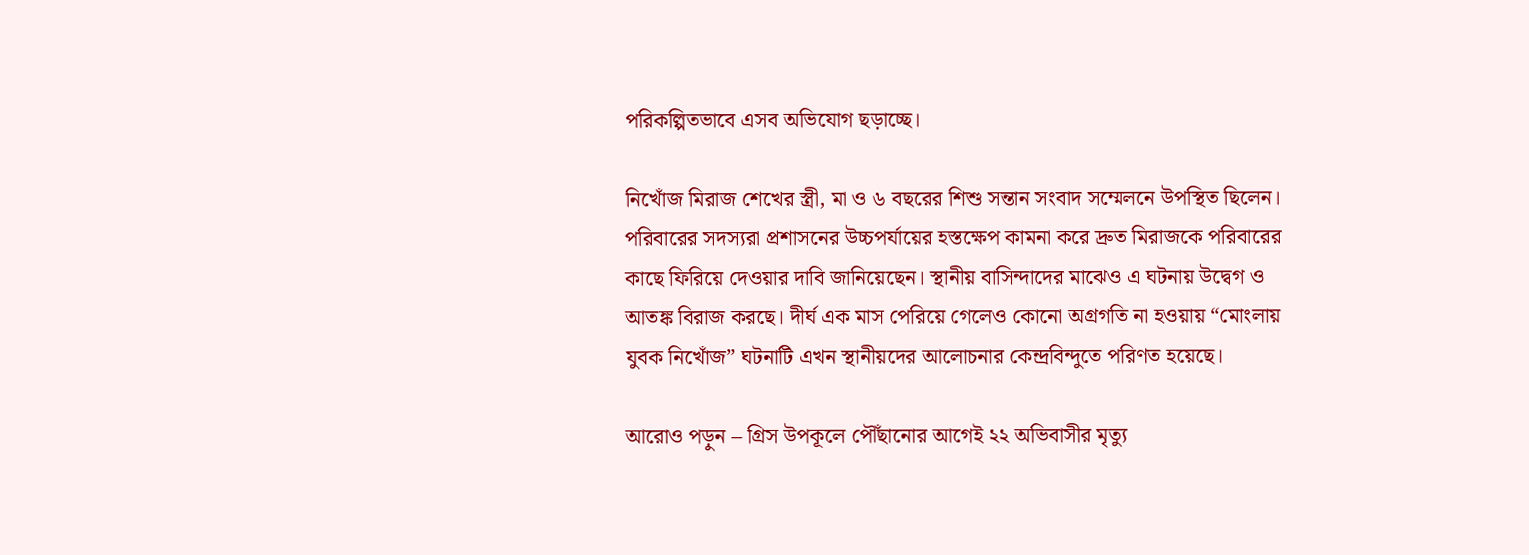পরিকল্পিতভাবে এসব অভিযোগ ছড়াচ্ছে।

নিখোঁজ মিরাজ শেখের স্ত্রী, মা ও ৬ বছরের শিশু সন্তান সংবাদ সম্মেলনে উপস্থিত ছিলেন। পরিবারের সদস্যরা প্রশাসনের উচ্চপর্যায়ের হস্তক্ষেপ কামনা করে দ্রুত মিরাজকে পরিবারের কাছে ফিরিয়ে দেওয়ার দাবি জানিয়েছেন। স্থানীয় বাসিন্দাদের মাঝেও এ ঘটনায় উদ্বেগ ও আতঙ্ক বিরাজ করছে। দীর্ঘ এক মাস পেরিয়ে গেলেও কোনো অগ্রগতি না হওয়ায় “মোংলায় যুবক নিখোঁজ” ঘটনাটি এখন স্থানীয়দের আলোচনার কেন্দ্রবিন্দুতে পরিণত হয়েছে।

আরোও পড়ুন – গ্রিস উপকূলে পৌঁছানোর আগেই ২২ অভিবাসীর মৃত্যু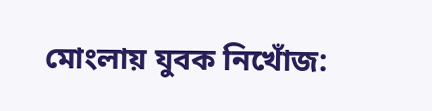মোংলায় যুবক নিখোঁজ: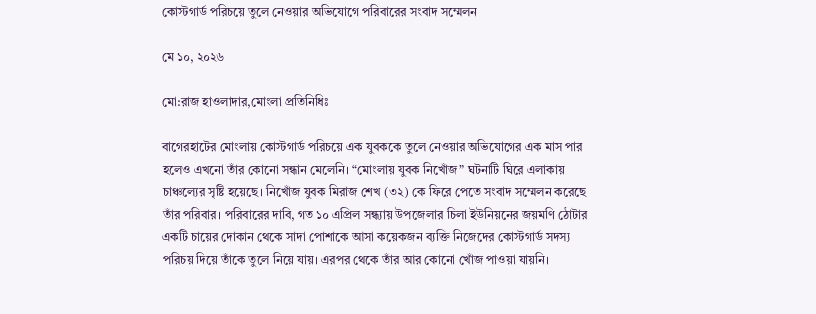কোস্টগার্ড পরিচয়ে তুলে নেওয়ার অভিযোগে পরিবারের সংবাদ সম্মেলন

মে ১০, ২০২৬

মো:রাজ হাওলাদার,মোংলা প্রতিনিধিঃ

বাগেরহাটের মোংলায় কোস্টগার্ড পরিচয়ে এক যুবককে তুলে নেওয়ার অভিযোগের এক মাস পার হলেও এখনো তাঁর কোনো সন্ধান মেলেনি। “মোংলায় যুবক নিখোঁজ” ঘটনাটি ঘিরে এলাকায় চাঞ্চল্যের সৃষ্টি হয়েছে। নিখোঁজ যুবক মিরাজ শেখ (৩২) কে ফিরে পেতে সংবাদ সম্মেলন করেছে তাঁর পরিবার। পরিবারের দাবি, গত ১০ এপ্রিল সন্ধ্যায় উপজেলার চিলা ইউনিয়নের জয়মণি ঠোটার একটি চায়ের দোকান থেকে সাদা পোশাকে আসা কয়েকজন ব্যক্তি নিজেদের কোস্টগার্ড সদস্য পরিচয় দিয়ে তাঁকে তুলে নিয়ে যায়। এরপর থেকে তাঁর আর কোনো খোঁজ পাওয়া যায়নি।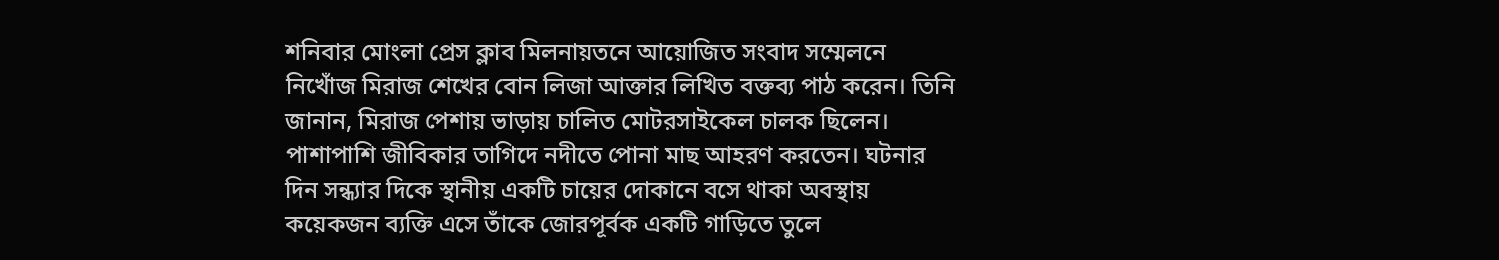শনিবার মোংলা প্রেস ক্লাব মিলনায়তনে আয়োজিত সংবাদ সম্মেলনে নিখোঁজ মিরাজ শেখের বোন লিজা আক্তার লিখিত বক্তব্য পাঠ করেন। তিনি জানান, মিরাজ পেশায় ভাড়ায় চালিত মোটরসাইকেল চালক ছিলেন। পাশাপাশি জীবিকার তাগিদে নদীতে পোনা মাছ আহরণ করতেন। ঘটনার দিন সন্ধ্যার দিকে স্থানীয় একটি চায়ের দোকানে বসে থাকা অবস্থায় কয়েকজন ব্যক্তি এসে তাঁকে জোরপূর্বক একটি গাড়িতে তুলে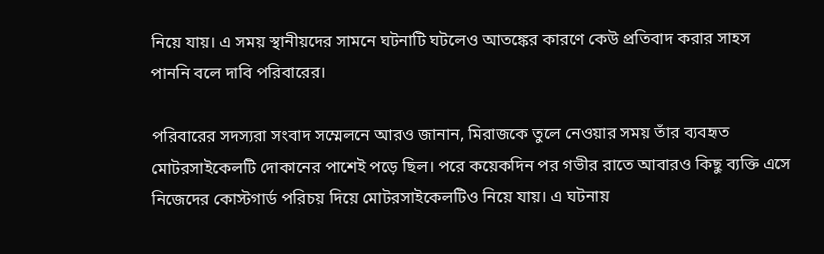নিয়ে যায়। এ সময় স্থানীয়দের সামনে ঘটনাটি ঘটলেও আতঙ্কের কারণে কেউ প্রতিবাদ করার সাহস পাননি বলে দাবি পরিবারের।

পরিবারের সদস্যরা সংবাদ সম্মেলনে আরও জানান, মিরাজকে তুলে নেওয়ার সময় তাঁর ব্যবহৃত মোটরসাইকেলটি দোকানের পাশেই পড়ে ছিল। পরে কয়েকদিন পর গভীর রাতে আবারও কিছু ব্যক্তি এসে নিজেদের কোস্টগার্ড পরিচয় দিয়ে মোটরসাইকেলটিও নিয়ে যায়। এ ঘটনায়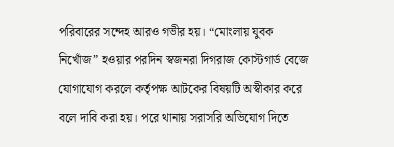পরিবারের সন্দেহ আরও গভীর হয়। “মোংলায় যুবক নিখোঁজ” হওয়ার পরদিন স্বজনরা দিগরাজ কোস্টগার্ড বেজে যোগাযোগ করলে কর্তৃপক্ষ আটকের বিষয়টি অস্বীকার করে বলে দাবি করা হয়। পরে থানায় সরাসরি অভিযোগ দিতে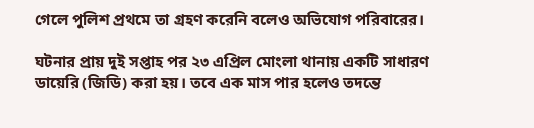গেলে পুলিশ প্রথমে তা গ্রহণ করেনি বলেও অভিযোগ পরিবারের।

ঘটনার প্রায় দুই সপ্তাহ পর ২৩ এপ্রিল মোংলা থানায় একটি সাধারণ ডায়েরি (জিডি) করা হয়। তবে এক মাস পার হলেও তদন্তে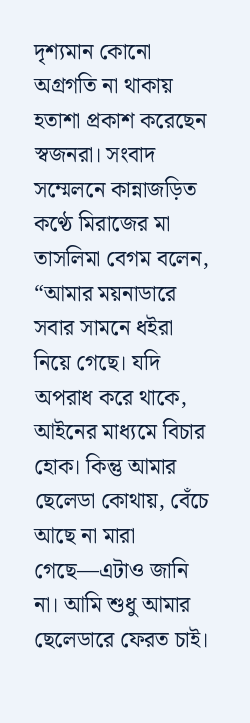দৃশ্যমান কোনো অগ্রগতি না থাকায় হতাশা প্রকাশ করেছেন স্বজনরা। সংবাদ সম্মেলনে কান্নাজড়িত কণ্ঠে মিরাজের মা তাসলিমা বেগম বলেন, “আমার ময়নাডারে সবার সামনে ধইরা নিয়ে গেছে। যদি অপরাধ করে থাকে, আইনের মাধ্যমে বিচার হোক। কিন্তু আমার ছেলেডা কোথায়, বেঁচে আছে না মারা গেছে—এটাও জানি না। আমি শুধু আমার ছেলেডারে ফেরত চাই।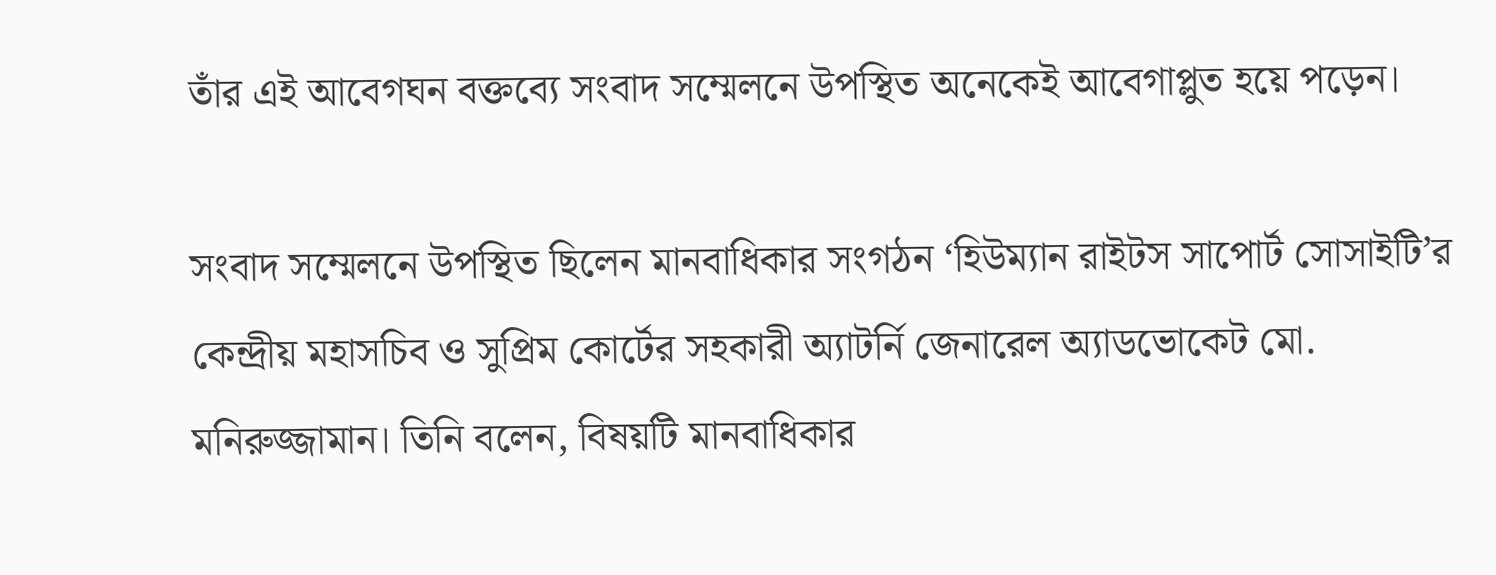তাঁর এই আবেগঘন বক্তব্যে সংবাদ সম্মেলনে উপস্থিত অনেকেই আবেগাপ্লুত হয়ে পড়েন।

সংবাদ সম্মেলনে উপস্থিত ছিলেন মানবাধিকার সংগঠন ‘হিউম্যান রাইটস সাপোর্ট সোসাইটি’র কেন্দ্রীয় মহাসচিব ও সুপ্রিম কোর্টের সহকারী অ্যাটর্নি জেনারেল অ্যাডভোকেট মো. মনিরুজ্জামান। তিনি বলেন, বিষয়টি মানবাধিকার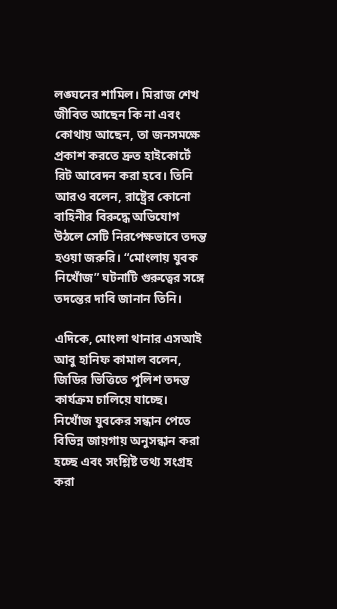লঙ্ঘনের শামিল। মিরাজ শেখ জীবিত আছেন কি না এবং কোথায় আছেন, তা জনসমক্ষে প্রকাশ করতে দ্রুত হাইকোর্টে রিট আবেদন করা হবে। তিনি আরও বলেন, রাষ্ট্রের কোনো বাহিনীর বিরুদ্ধে অভিযোগ উঠলে সেটি নিরপেক্ষভাবে তদন্ত হওয়া জরুরি। “মোংলায় যুবক নিখোঁজ” ঘটনাটি গুরুত্বের সঙ্গে তদন্তের দাবি জানান তিনি।

এদিকে, মোংলা থানার এসআই আবু হানিফ কামাল বলেন, জিডির ভিত্তিতে পুলিশ তদন্ত কার্যক্রম চালিয়ে যাচ্ছে। নিখোঁজ যুবকের সন্ধান পেতে বিভিন্ন জায়গায় অনুসন্ধান করা হচ্ছে এবং সংশ্লিষ্ট তথ্য সংগ্রহ করা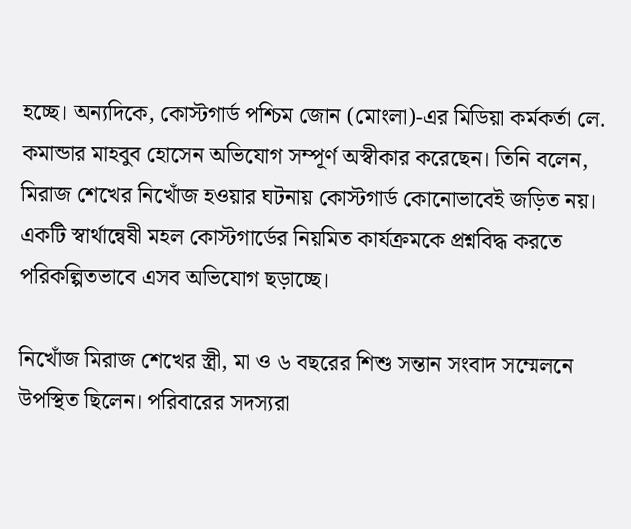হচ্ছে। অন্যদিকে, কোস্টগার্ড পশ্চিম জোন (মোংলা)-এর মিডিয়া কর্মকর্তা লে. কমান্ডার মাহবুব হোসেন অভিযোগ সম্পূর্ণ অস্বীকার করেছেন। তিনি বলেন, মিরাজ শেখের নিখোঁজ হওয়ার ঘটনায় কোস্টগার্ড কোনোভাবেই জড়িত নয়। একটি স্বার্থান্বেষী মহল কোস্টগার্ডের নিয়মিত কার্যক্রমকে প্রশ্নবিদ্ধ করতে পরিকল্পিতভাবে এসব অভিযোগ ছড়াচ্ছে।

নিখোঁজ মিরাজ শেখের স্ত্রী, মা ও ৬ বছরের শিশু সন্তান সংবাদ সম্মেলনে উপস্থিত ছিলেন। পরিবারের সদস্যরা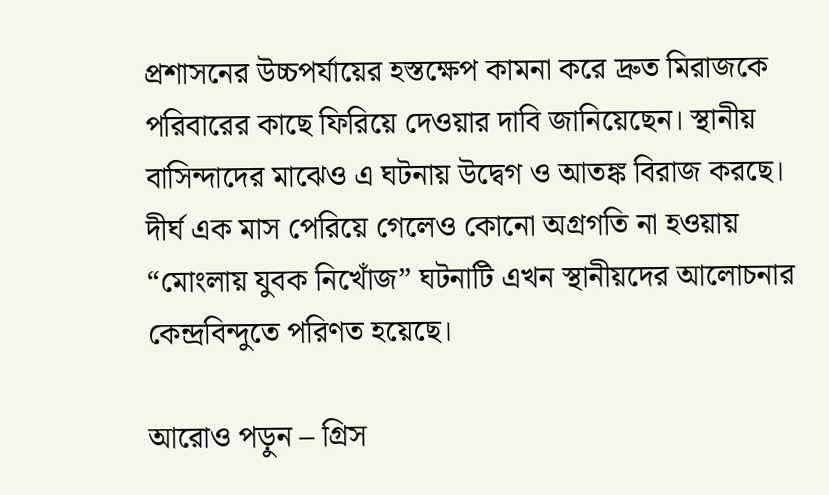প্রশাসনের উচ্চপর্যায়ের হস্তক্ষেপ কামনা করে দ্রুত মিরাজকে পরিবারের কাছে ফিরিয়ে দেওয়ার দাবি জানিয়েছেন। স্থানীয় বাসিন্দাদের মাঝেও এ ঘটনায় উদ্বেগ ও আতঙ্ক বিরাজ করছে। দীর্ঘ এক মাস পেরিয়ে গেলেও কোনো অগ্রগতি না হওয়ায় “মোংলায় যুবক নিখোঁজ” ঘটনাটি এখন স্থানীয়দের আলোচনার কেন্দ্রবিন্দুতে পরিণত হয়েছে।

আরোও পড়ুন – গ্রিস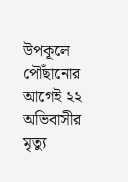উপকূলে পৌঁছানোর আগেই ২২ অভিবাসীর মৃত্যু